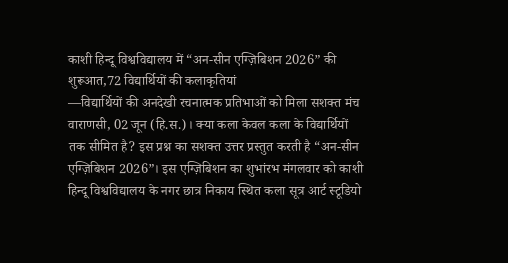काशी हिन्दू विश्वविद्यालय में “अन-सीन एग्ज़िबिशन 2026” की शुरूआत,72 विद्यार्थियों की कलाकृतियां
—विद्यार्थियों की अनदेखी रचनात्मक प्रतिभाओं को मिला सशक्त मंच
वाराणसी, 02 जून (हि.स.)। क्या कला केवल कला के विद्यार्थियों तक सीमित है? इस प्रश्न का सशक्त उत्तर प्रस्तुत करती है “अन-सीन एग्ज़िबिशन 2026”। इस एग्ज़िबिशन का शुभांरभ मंगलवार को काशी हिन्दू विश्वविद्यालय के नगर छात्र निकाय स्थित कला सूत्र आर्ट स्टूडियो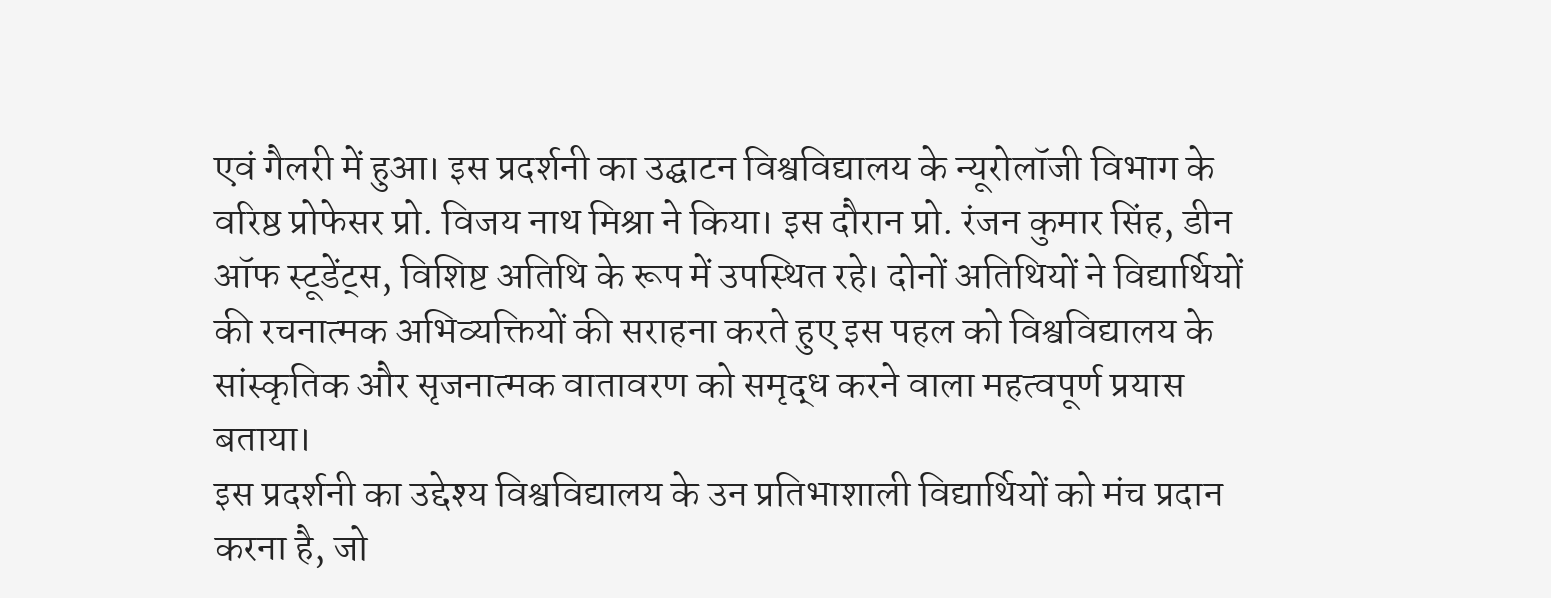एवं गैलरी में हुआ। इस प्रदर्शनी का उद्घाटन विश्वविद्यालय के न्यूरोलॉजी विभाग के वरिष्ठ प्रोफेसर प्रो. विजय नाथ मिश्रा ने किया। इस दौरान प्रो. रंजन कुमार सिंह, डीन ऑफ स्टूडेंट्स, विशिष्ट अतिथि के रूप में उपस्थित रहे। दोनों अतिथियों ने विद्यार्थियों की रचनात्मक अभिव्यक्तियों की सराहना करते हुए इस पहल को विश्वविद्यालय के सांस्कृतिक और सृजनात्मक वातावरण को समृद्ध करने वाला महत्वपूर्ण प्रयास बताया।
इस प्रदर्शनी का उद्देश्य विश्वविद्यालय के उन प्रतिभाशाली विद्यार्थियों को मंच प्रदान करना है, जो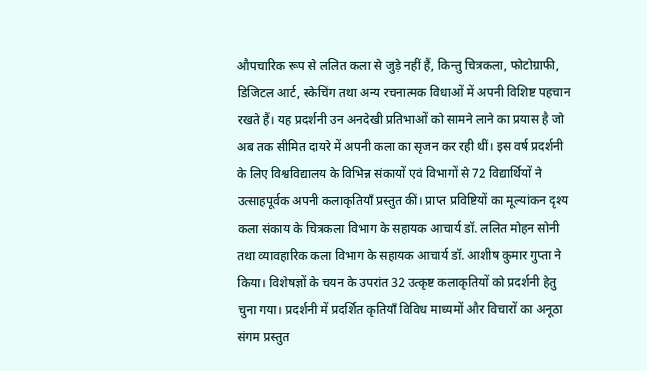औपचारिक रूप से ललित कला से जुड़े नहीं हैं, किन्तु चित्रकला, फोटोग्राफी, डिजिटल आर्ट, स्केचिंग तथा अन्य रचनात्मक विधाओं में अपनी विशिष्ट पहचान रखते हैं। यह प्रदर्शनी उन अनदेखी प्रतिभाओं को सामने लाने का प्रयास है जो अब तक सीमित दायरे में अपनी कला का सृजन कर रही थीं। इस वर्ष प्रदर्शनी के लिए विश्वविद्यालय के विभिन्न संकायों एवं विभागों से 72 विद्यार्थियों ने उत्साहपूर्वक अपनी कलाकृतियाँ प्रस्तुत कीं। प्राप्त प्रविष्टियों का मूल्यांकन दृश्य कला संकाय के चित्रकला विभाग के सहायक आचार्य डॉ. ललित मोहन सोनी तथा व्यावहारिक कला विभाग के सहायक आचार्य डॉ. आशीष कुमार गुप्ता ने किया। विशेषज्ञों के चयन के उपरांत 32 उत्कृष्ट कलाकृतियों को प्रदर्शनी हेतु चुना गया। प्रदर्शनी में प्रदर्शित कृतियाँ विविध माध्यमों और विचारों का अनूठा संगम प्रस्तुत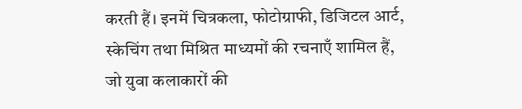करती हैं। इनमें चित्रकला, फोटोग्राफी, डिजिटल आर्ट, स्केचिंग तथा मिश्रित माध्यमों की रचनाएँ शामिल हैं, जो युवा कलाकारों की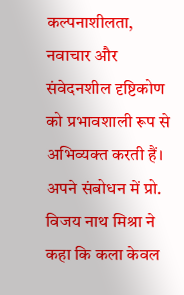कल्पनाशीलता, नवाचार और संवेदनशील दृष्टिकोण को प्रभावशाली रूप से अभिव्यक्त करती हैं।
अपने संबोधन में प्रो. विजय नाथ मिश्रा ने कहा कि कला केवल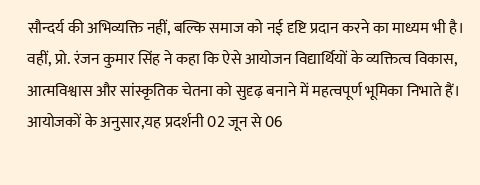सौन्दर्य की अभिव्यक्ति नहीं, बल्कि समाज को नई दृष्टि प्रदान करने का माध्यम भी है। वहीं, प्रो. रंजन कुमार सिंह ने कहा कि ऐसे आयोजन विद्यार्थियों के व्यक्तित्व विकास, आत्मविश्वास और सांस्कृतिक चेतना को सुदृढ़ बनाने में महत्वपूर्ण भूमिका निभाते हैं। आयोजकों के अनुसार,यह प्रदर्शनी 02 जून से 06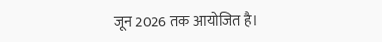जून 2026 तक आयोजित है।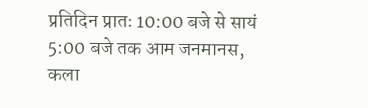प्रतिदिन प्रातः 10:00 बजे से सायं 5:00 बजे तक आम जनमानस, कला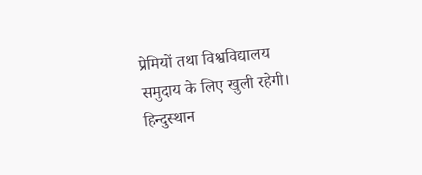प्रेमियों तथा विश्वविद्यालय समुदाय के लिए खुली रहेगी।
हिन्दुस्थान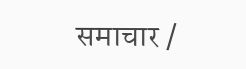समाचार /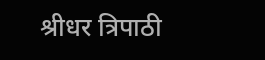श्रीधर त्रिपाठी